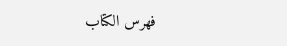فهرس الكتاب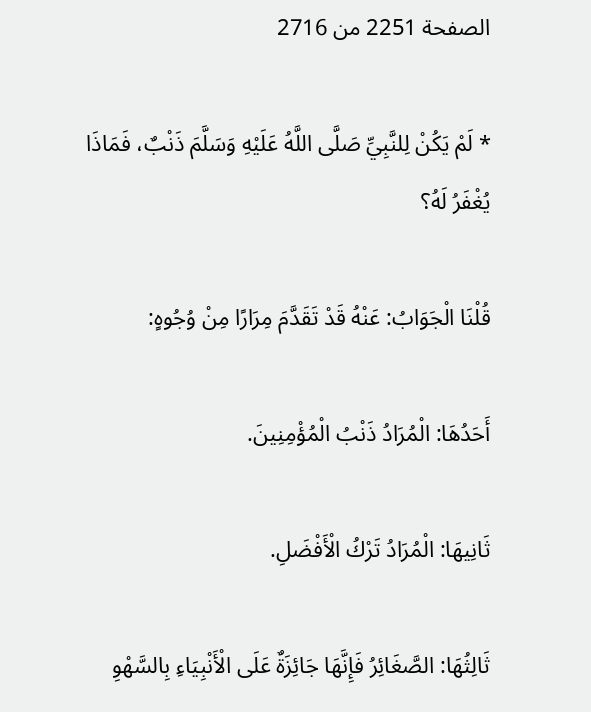الصفحة 2251 من 2716

* لَمْ يَكُنْ لِلنَّبِيِّ صَلَّى اللَّهُ عَلَيْهِ وَسَلَّمَ ذَنْبٌ، فَمَاذَا يُغْفَرُ لَهُ؟

قُلْنَا الْجَوَابُ: عَنْهُ قَدْ تَقَدَّمَ مِرَارًا مِنْ وُجُوهٍ:

أَحَدُهَا: الْمُرَادُ ذَنْبُ الْمُؤْمِنِينَ.

ثَانِيهَا: الْمُرَادُ تَرْكُ الْأَفْضَلِ.

ثَالِثُهَا: الصَّغَائِرُ فَإِنَّهَا جَائِزَةٌ عَلَى الْأَنْبِيَاءِ بِالسَّهْوِ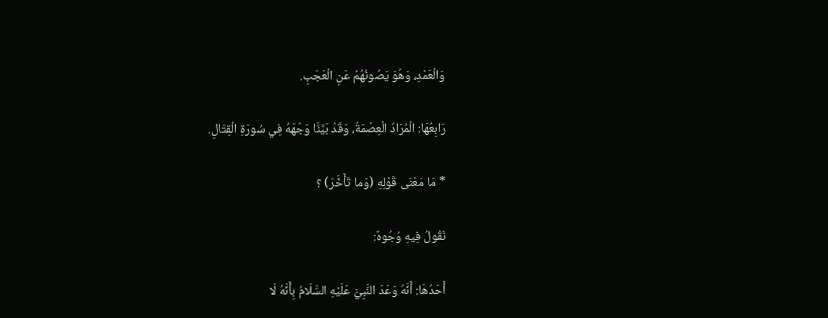وَالْعَمْدِ، وَهُوَ يَصُونُهُمْ عَنِ الْعَجَبِ.

رَابِعُهَا: الْمُرَادُ الْعِصْمَةُ، وَقَدْ بَيَّنَّا وَجْهَهُ فِي سُورَةِ الْقِتَالِ.

* مَا مَعْنَى قَوْلِهِ (وَما تَأَخَّرَ) ؟

نَقُولُ فِيهِ وُجُوهٌ:

أَحَدُهَا: أَنَّهُ وَعَدَ النَّبِيَّ عَلَيْهِ السَّلَامُ بِأَنَّهُ لَا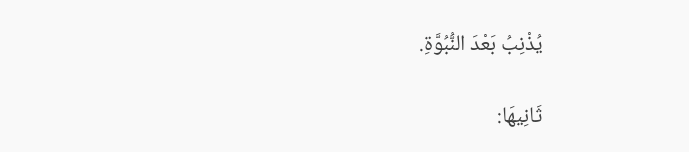يُذْنِبُ بَعْدَ النُّبُوَّةِ.

ثَانِيهَا: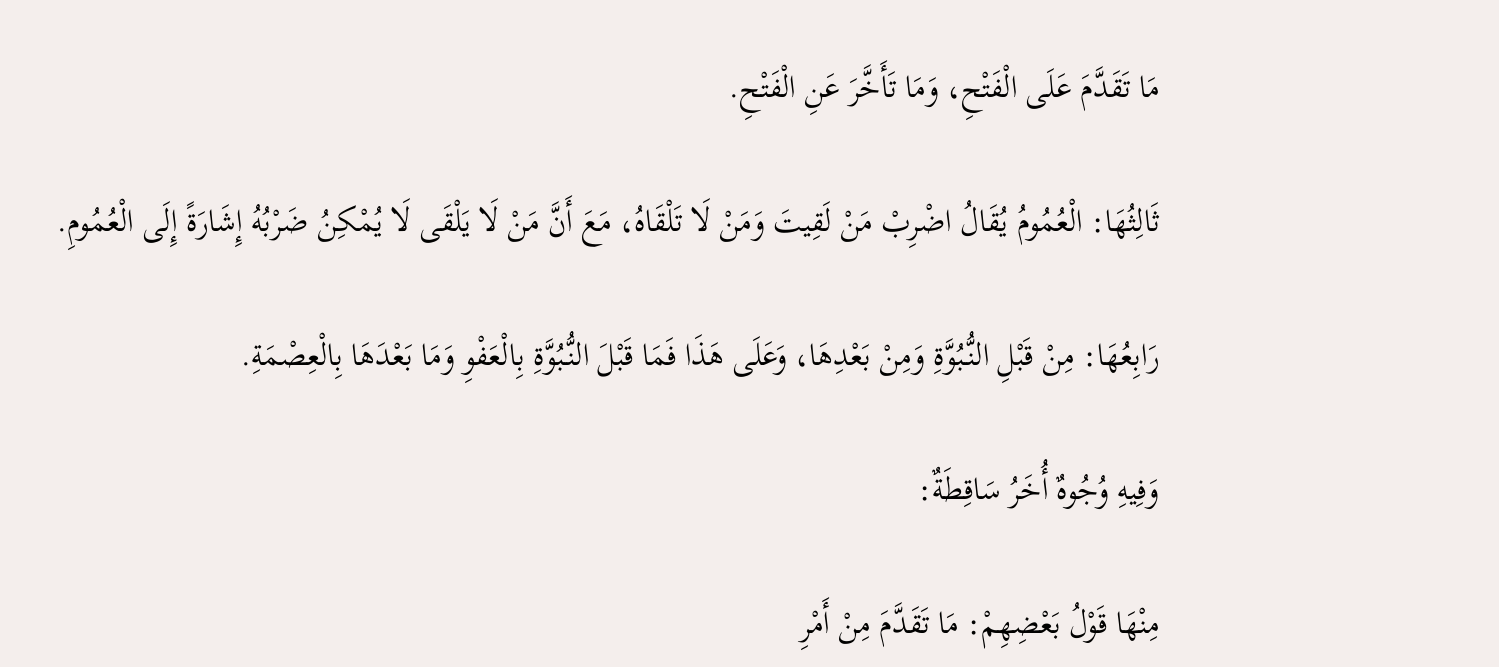مَا تَقَدَّمَ عَلَى الْفَتْحِ، وَمَا تَأَخَّرَ عَنِ الْفَتْحِ.

ثَالِثُهَا: الْعُمُومُ يُقَالُ اضْرِبْ مَنْ لَقِيتَ وَمَنْ لَا تَلْقَاهُ، مَعَ أَنَّ مَنْ لَا يَلْقَى لَا يُمْكِنُ ضَرْبُهُ إِشَارَةً إِلَى الْعُمُومِ.

رَابِعُهَا: مِنْ قَبْلِ النُّبُوَّةِ وَمِنْ بَعْدِهَا، وَعَلَى هَذَا فَمَا قَبْلَ النُّبُوَّةِ بِالْعَفْوِ وَمَا بَعْدَهَا بِالْعِصْمَةِ.

وَفِيهِ وُجُوهٌ أُخَرُ سَاقِطَةٌ:

مِنْهَا قَوْلُ بَعْضِهِمْ: مَا تَقَدَّمَ مِنْ أَمْرِ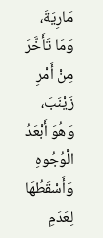مَارِيَةَ، وَمَا تَأَخَّرَ مِنْ أَمْرِ زَيْنَبَ، وَهُوَ أَبْعَدُ الْوُجُوهِ وَأَسْقَطُهَا لِعَدَمِ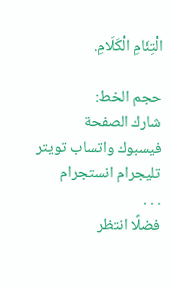الْتِئَامِ الْكَلَامِ.

حجم الخط:
شارك الصفحة
فيسبوك واتساب تويتر تليجرام انستجرام
. . .
فضلًا انتظر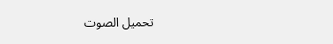تحميل الصوت